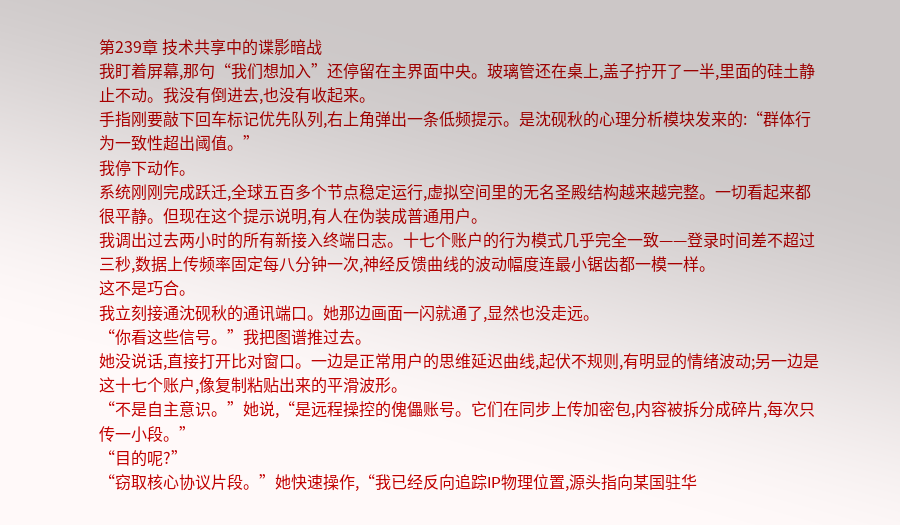第239章 技术共享中的谍影暗战
我盯着屏幕,那句“我们想加入”还停留在主界面中央。玻璃管还在桌上,盖子拧开了一半,里面的硅土静止不动。我没有倒进去,也没有收起来。
手指刚要敲下回车标记优先队列,右上角弹出一条低频提示。是沈砚秋的心理分析模块发来的:“群体行为一致性超出阈值。”
我停下动作。
系统刚刚完成跃迁,全球五百多个节点稳定运行,虚拟空间里的无名圣殿结构越来越完整。一切看起来都很平静。但现在这个提示说明,有人在伪装成普通用户。
我调出过去两小时的所有新接入终端日志。十七个账户的行为模式几乎完全一致——登录时间差不超过三秒,数据上传频率固定每八分钟一次,神经反馈曲线的波动幅度连最小锯齿都一模一样。
这不是巧合。
我立刻接通沈砚秋的通讯端口。她那边画面一闪就通了,显然也没走远。
“你看这些信号。”我把图谱推过去。
她没说话,直接打开比对窗口。一边是正常用户的思维延迟曲线,起伏不规则,有明显的情绪波动;另一边是这十七个账户,像复制粘贴出来的平滑波形。
“不是自主意识。”她说,“是远程操控的傀儡账号。它们在同步上传加密包,内容被拆分成碎片,每次只传一小段。”
“目的呢?”
“窃取核心协议片段。”她快速操作,“我已经反向追踪IP物理位置,源头指向某国驻华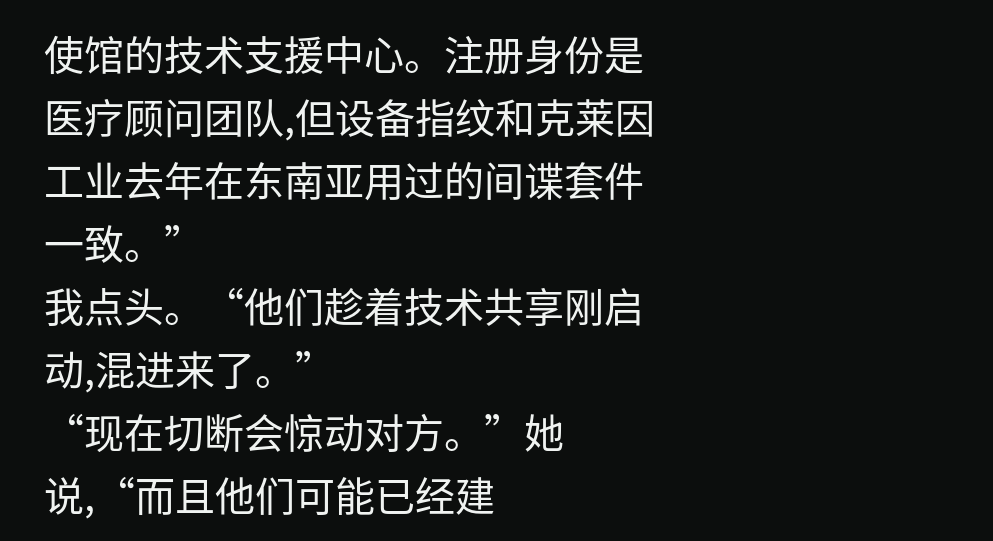使馆的技术支援中心。注册身份是医疗顾问团队,但设备指纹和克莱因工业去年在东南亚用过的间谍套件一致。”
我点头。“他们趁着技术共享刚启动,混进来了。”
“现在切断会惊动对方。”她说,“而且他们可能已经建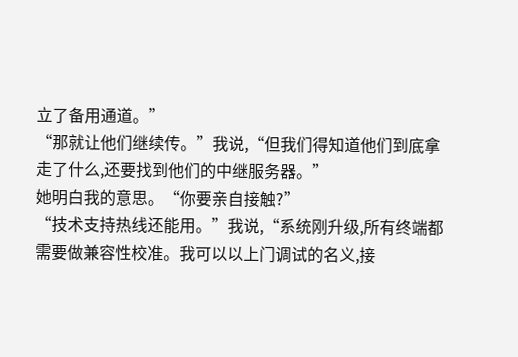立了备用通道。”
“那就让他们继续传。”我说,“但我们得知道他们到底拿走了什么,还要找到他们的中继服务器。”
她明白我的意思。“你要亲自接触?”
“技术支持热线还能用。”我说,“系统刚升级,所有终端都需要做兼容性校准。我可以以上门调试的名义,接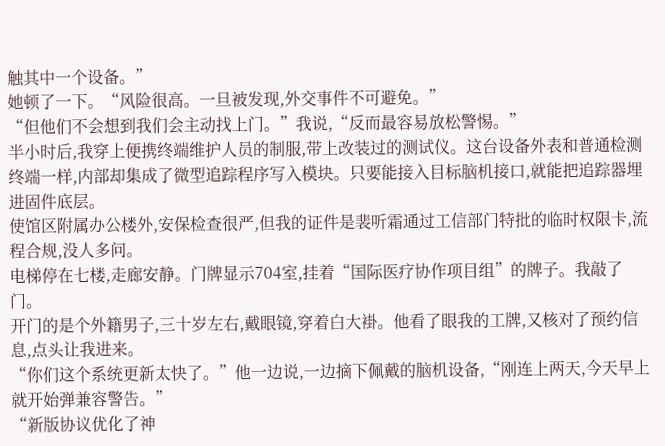触其中一个设备。”
她顿了一下。“风险很高。一旦被发现,外交事件不可避免。”
“但他们不会想到我们会主动找上门。”我说,“反而最容易放松警惕。”
半小时后,我穿上便携终端维护人员的制服,带上改装过的测试仪。这台设备外表和普通检测终端一样,内部却集成了微型追踪程序写入模块。只要能接入目标脑机接口,就能把追踪器埋进固件底层。
使馆区附属办公楼外,安保检查很严,但我的证件是裴听霜通过工信部门特批的临时权限卡,流程合规,没人多问。
电梯停在七楼,走廊安静。门牌显示704室,挂着“国际医疗协作项目组”的牌子。我敲了门。
开门的是个外籍男子,三十岁左右,戴眼镜,穿着白大褂。他看了眼我的工牌,又核对了预约信息,点头让我进来。
“你们这个系统更新太快了。”他一边说,一边摘下佩戴的脑机设备,“刚连上两天,今天早上就开始弹兼容警告。”
“新版协议优化了神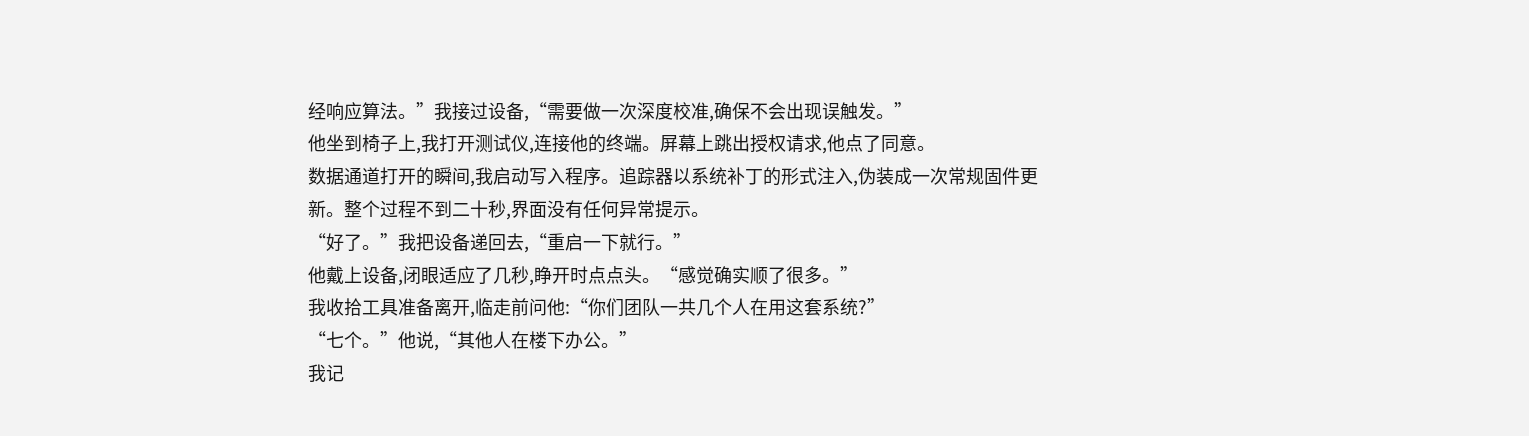经响应算法。”我接过设备,“需要做一次深度校准,确保不会出现误触发。”
他坐到椅子上,我打开测试仪,连接他的终端。屏幕上跳出授权请求,他点了同意。
数据通道打开的瞬间,我启动写入程序。追踪器以系统补丁的形式注入,伪装成一次常规固件更新。整个过程不到二十秒,界面没有任何异常提示。
“好了。”我把设备递回去,“重启一下就行。”
他戴上设备,闭眼适应了几秒,睁开时点点头。“感觉确实顺了很多。”
我收拾工具准备离开,临走前问他:“你们团队一共几个人在用这套系统?”
“七个。”他说,“其他人在楼下办公。”
我记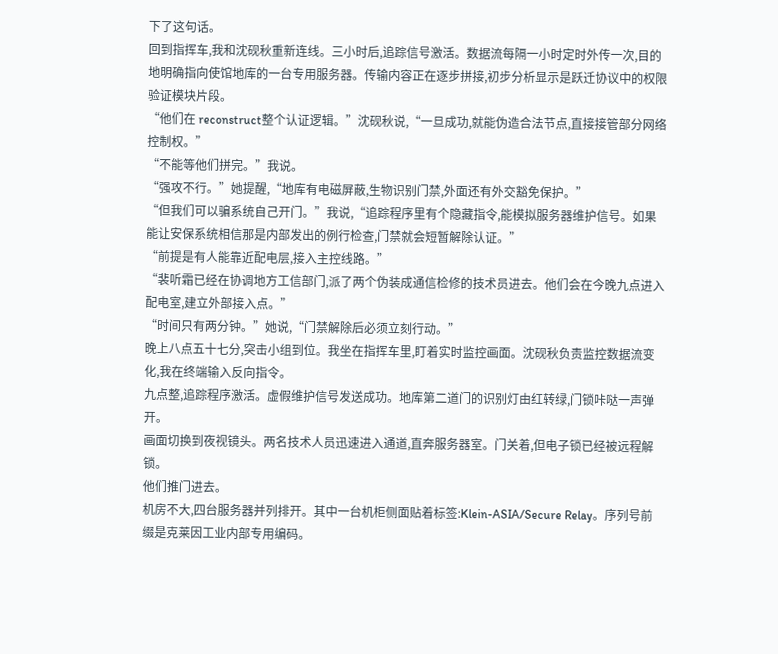下了这句话。
回到指挥车,我和沈砚秋重新连线。三小时后,追踪信号激活。数据流每隔一小时定时外传一次,目的地明确指向使馆地库的一台专用服务器。传输内容正在逐步拼接,初步分析显示是跃迁协议中的权限验证模块片段。
“他们在 reconstruct整个认证逻辑。”沈砚秋说,“一旦成功,就能伪造合法节点,直接接管部分网络控制权。”
“不能等他们拼完。”我说。
“强攻不行。”她提醒,“地库有电磁屏蔽,生物识别门禁,外面还有外交豁免保护。”
“但我们可以骗系统自己开门。”我说,“追踪程序里有个隐藏指令,能模拟服务器维护信号。如果能让安保系统相信那是内部发出的例行检查,门禁就会短暂解除认证。”
“前提是有人能靠近配电层,接入主控线路。”
“裴听霜已经在协调地方工信部门,派了两个伪装成通信检修的技术员进去。他们会在今晚九点进入配电室,建立外部接入点。”
“时间只有两分钟。”她说,“门禁解除后必须立刻行动。”
晚上八点五十七分,突击小组到位。我坐在指挥车里,盯着实时监控画面。沈砚秋负责监控数据流变化,我在终端输入反向指令。
九点整,追踪程序激活。虚假维护信号发送成功。地库第二道门的识别灯由红转绿,门锁咔哒一声弹开。
画面切换到夜视镜头。两名技术人员迅速进入通道,直奔服务器室。门关着,但电子锁已经被远程解锁。
他们推门进去。
机房不大,四台服务器并列排开。其中一台机柜侧面贴着标签:Klein-ASIA/Secure Relay。序列号前缀是克莱因工业内部专用编码。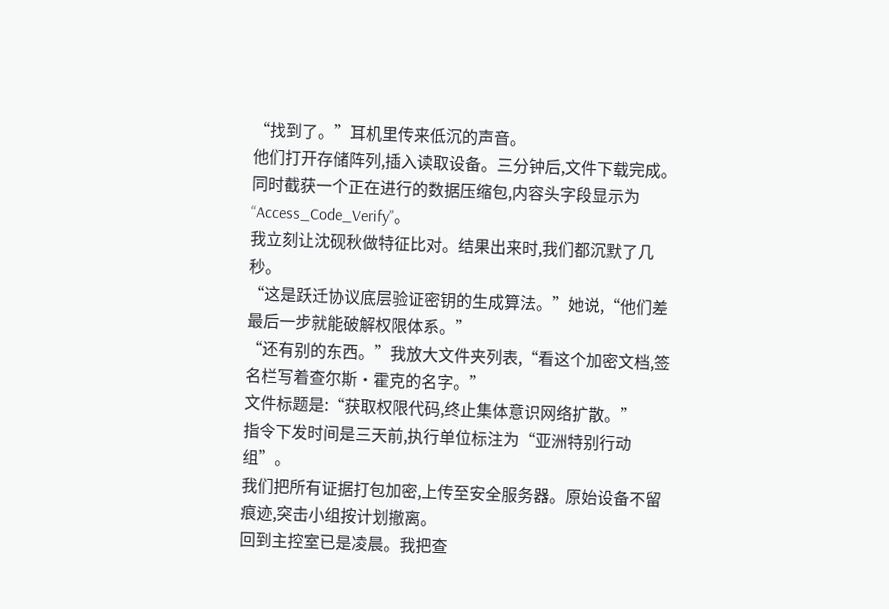“找到了。”耳机里传来低沉的声音。
他们打开存储阵列,插入读取设备。三分钟后,文件下载完成。同时截获一个正在进行的数据压缩包,内容头字段显示为“Access_Code_Verify”。
我立刻让沈砚秋做特征比对。结果出来时,我们都沉默了几秒。
“这是跃迁协议底层验证密钥的生成算法。”她说,“他们差最后一步就能破解权限体系。”
“还有别的东西。”我放大文件夹列表,“看这个加密文档,签名栏写着查尔斯·霍克的名字。”
文件标题是:“获取权限代码,终止集体意识网络扩散。”
指令下发时间是三天前,执行单位标注为“亚洲特别行动组”。
我们把所有证据打包加密,上传至安全服务器。原始设备不留痕迹,突击小组按计划撤离。
回到主控室已是凌晨。我把查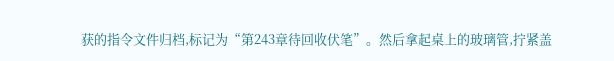获的指令文件归档,标记为“第243章待回收伏笔”。然后拿起桌上的玻璃管,拧紧盖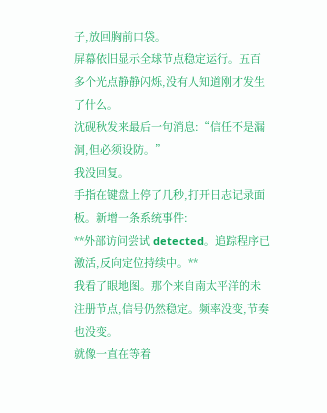子,放回胸前口袋。
屏幕依旧显示全球节点稳定运行。五百多个光点静静闪烁,没有人知道刚才发生了什么。
沈砚秋发来最后一句消息:“信任不是漏洞,但必须设防。”
我没回复。
手指在键盘上停了几秒,打开日志记录面板。新增一条系统事件:
**外部访问尝试 detected。追踪程序已激活,反向定位持续中。**
我看了眼地图。那个来自南太平洋的未注册节点,信号仍然稳定。频率没变,节奏也没变。
就像一直在等着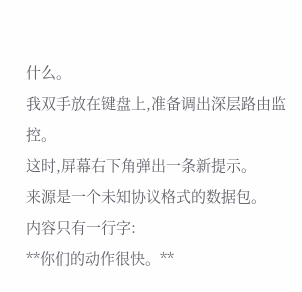什么。
我双手放在键盘上,准备调出深层路由监控。
这时,屏幕右下角弹出一条新提示。
来源是一个未知协议格式的数据包。
内容只有一行字:
**你们的动作很快。**